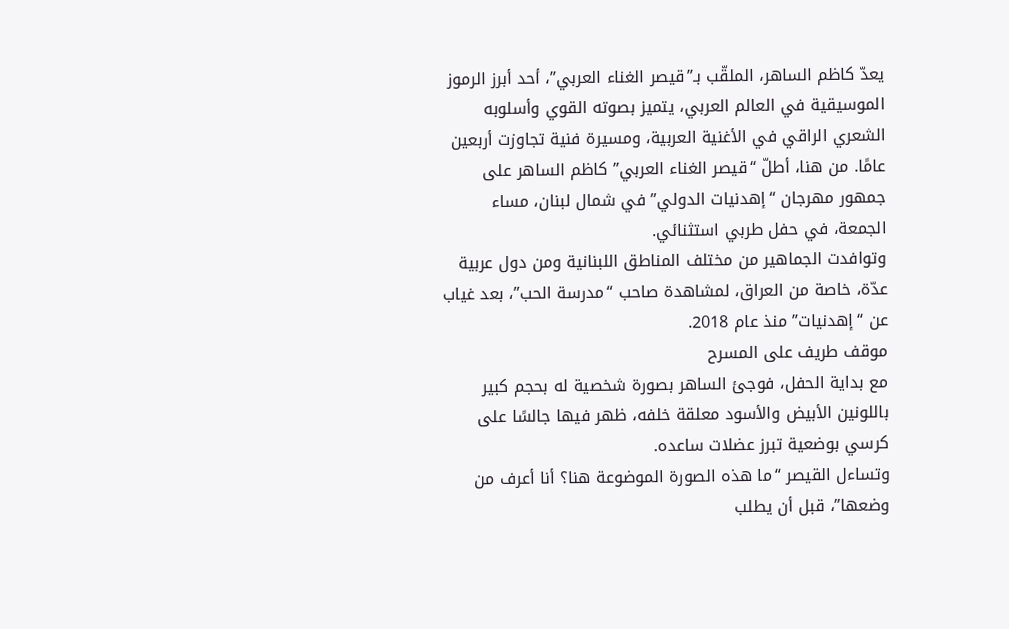يعدّ كاظم الساهر، الملقّب بـ”قيصر الغناء العربي”، أحد أبرز الرموز الموسيقية في العالم العربي، يتميز بصوته القوي وأسلوبه الشعري الراقي في الأغنية العربية، ومسيرة فنية تجاوزت أربعين عامًا. من هنا، أطلّ “قيصر الغناء العربي” كاظم الساهر على جمهور مهرجان “إهدنيات الدولي” في شمال لبنان، مساء الجمعة، في حفل طربي استثنائي.
وتوافدت الجماهير من مختلف المناطق اللبنانية ومن دول عربية عدّة، خاصة من العراق، لمشاهدة صاحب “مدرسة الحب”، بعد غياب عن “إهدنيات” منذ عام 2018.
موقف طريف على المسرح
مع بداية الحفل، فوجئ الساهر بصورة شخصية له بحجم كبير باللونين الأبيض والأسود معلقة خلفه، ظهر فيها جالسًا على كرسي بوضعية تبرز عضلات ساعده.
وتساءل القيصر “ما هذه الصورة الموضوعة هنا؟ أنا أعرف من وضعها”، قبل أن يطلب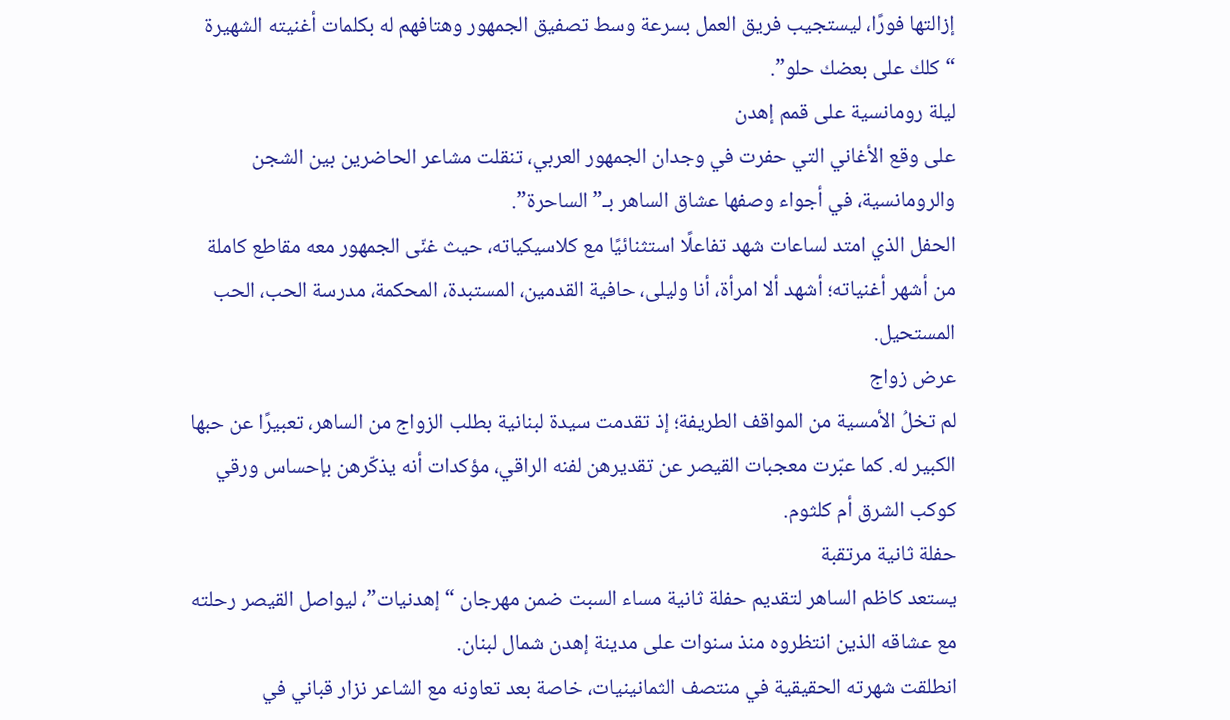إزالتها فورًا، ليستجيب فريق العمل بسرعة وسط تصفيق الجمهور وهتافهم له بكلمات أغنيته الشهيرة “كلك على بعضك حلو”.
ليلة رومانسية على قمم إهدن
على وقع الأغاني التي حفرت في وجدان الجمهور العربي، تنقلت مشاعر الحاضرين بين الشجن والرومانسية، في أجواء وصفها عشاق الساهر بـ”الساحرة”.
الحفل الذي امتد لساعات شهد تفاعلًا استثنائيًا مع كلاسيكياته، حيث غنّى الجمهور معه مقاطع كاملة من أشهر أغنياته؛ أشهد ألا امرأة، أنا وليلى، حافية القدمين، المستبدة، المحكمة، مدرسة الحب، الحب المستحيل.
عرض زواج
لم تخلُ الأمسية من المواقف الطريفة؛ إذ تقدمت سيدة لبنانية بطلب الزواج من الساهر، تعبيرًا عن حبها الكبير له. كما عبّرت معجبات القيصر عن تقديرهن لفنه الراقي، مؤكدات أنه يذكّرهن بإحساس ورقي كوكب الشرق أم كلثوم.
حفلة ثانية مرتقبة
يستعد كاظم الساهر لتقديم حفلة ثانية مساء السبت ضمن مهرجان “إهدنيات”، ليواصل القيصر رحلته مع عشاقه الذين انتظروه منذ سنوات على مدينة إهدن شمال لبنان.
انطلقت شهرته الحقيقية في منتصف الثمانينيات، خاصة بعد تعاونه مع الشاعر نزار قباني في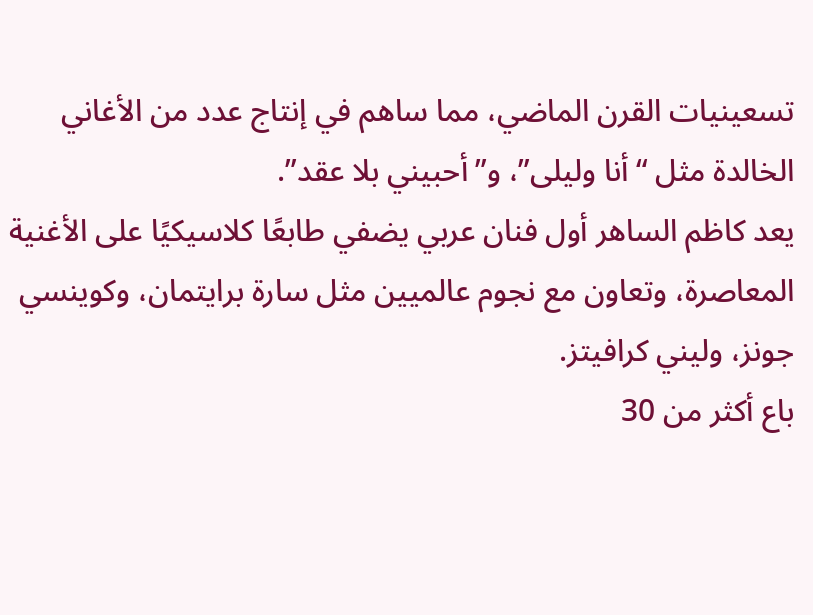تسعينيات القرن الماضي، مما ساهم في إنتاج عدد من الأغاني الخالدة مثل “أنا وليلى”، و”أحبيني بلا عقد”.
يعد كاظم الساهر أول فنان عربي يضفي طابعًا كلاسيكيًا على الأغنية المعاصرة، وتعاون مع نجوم عالميين مثل سارة برايتمان، وكوينسي جونز، وليني كرافيتز.
باع أكثر من 30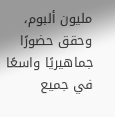مليون ألبوم، وحقق حضورًا جماهيريًا واسعًا في جميع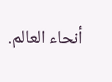أنحاء العالم.